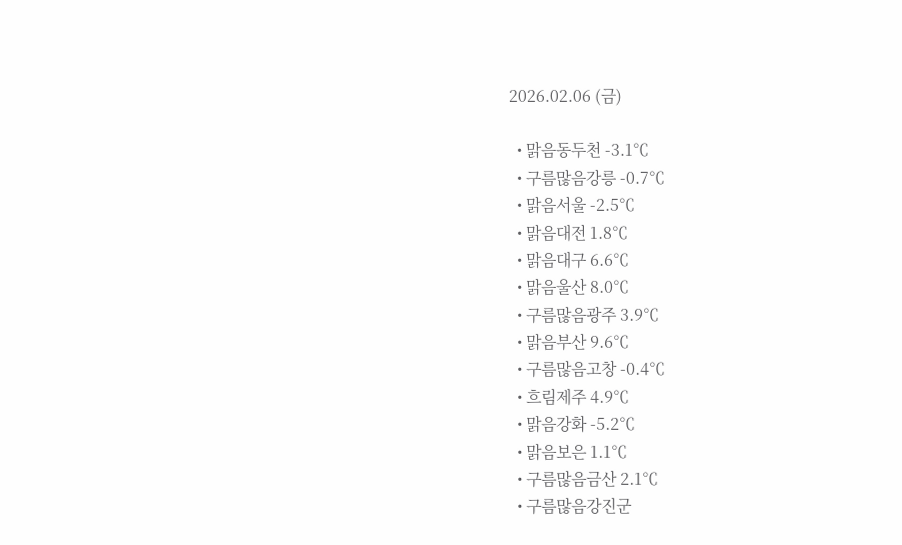2026.02.06 (금)

  • 맑음동두천 -3.1℃
  • 구름많음강릉 -0.7℃
  • 맑음서울 -2.5℃
  • 맑음대전 1.8℃
  • 맑음대구 6.6℃
  • 맑음울산 8.0℃
  • 구름많음광주 3.9℃
  • 맑음부산 9.6℃
  • 구름많음고창 -0.4℃
  • 흐림제주 4.9℃
  • 맑음강화 -5.2℃
  • 맑음보은 1.1℃
  • 구름많음금산 2.1℃
  • 구름많음강진군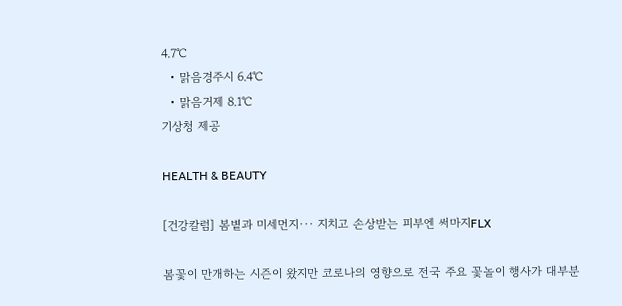4.7℃
  • 맑음경주시 6.4℃
  • 맑음거제 8.1℃
기상청 제공

HEALTH & BEAUTY

[건강칼럼] 봄볕과 미세먼지··· 지치고 손상받는 피부엔 써마지FLX

봄꽃이 만개하는 시즌이 왔지만 코로나의 영향으로 전국 주요 꽃놀이 행사가 대부분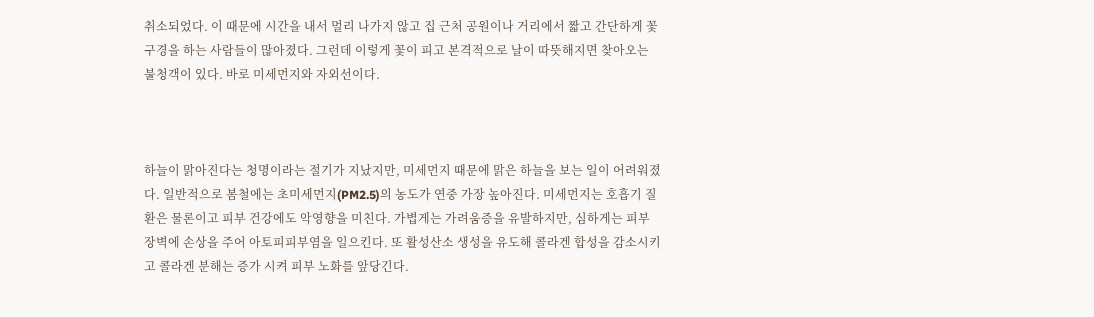취소되었다. 이 때문에 시간을 내서 멀리 나가지 않고 집 근처 공원이나 거리에서 짧고 간단하게 꽃구경을 하는 사람들이 많아졌다. 그런데 이렇게 꽃이 피고 본격적으로 날이 따뜻해지면 찾아오는 불청객이 있다. 바로 미세먼지와 자외선이다.



하늘이 맑아진다는 청명이라는 절기가 지났지만, 미세먼지 때문에 맑은 하늘을 보는 일이 어려워졌다. 일반적으로 봄철에는 초미세먼지(PM2.5)의 농도가 연중 가장 높아진다. 미세먼지는 호흡기 질환은 물론이고 피부 건강에도 악영향을 미친다. 가볍게는 가려움증을 유발하지만, 심하게는 피부 장벽에 손상을 주어 아토피피부염을 일으킨다. 또 활성산소 생성을 유도해 콜라겐 합성을 감소시키고 콜라겐 분해는 증가 시켜 피부 노화를 앞당긴다.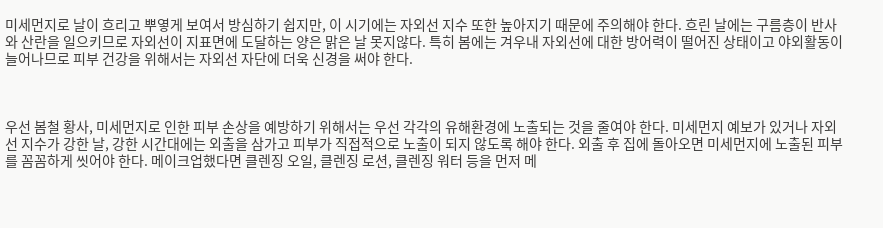미세먼지로 날이 흐리고 뿌옇게 보여서 방심하기 쉽지만, 이 시기에는 자외선 지수 또한 높아지기 때문에 주의해야 한다. 흐린 날에는 구름층이 반사와 산란을 일으키므로 자외선이 지표면에 도달하는 양은 맑은 날 못지않다. 특히 봄에는 겨우내 자외선에 대한 방어력이 떨어진 상태이고 야외활동이 늘어나므로 피부 건강을 위해서는 자외선 자단에 더욱 신경을 써야 한다.



우선 봄철 황사, 미세먼지로 인한 피부 손상을 예방하기 위해서는 우선 각각의 유해환경에 노출되는 것을 줄여야 한다. 미세먼지 예보가 있거나 자외선 지수가 강한 날, 강한 시간대에는 외출을 삼가고 피부가 직접적으로 노출이 되지 않도록 해야 한다. 외출 후 집에 돌아오면 미세먼지에 노출된 피부를 꼼꼼하게 씻어야 한다. 메이크업했다면 클렌징 오일, 클렌징 로션, 클렌징 워터 등을 먼저 메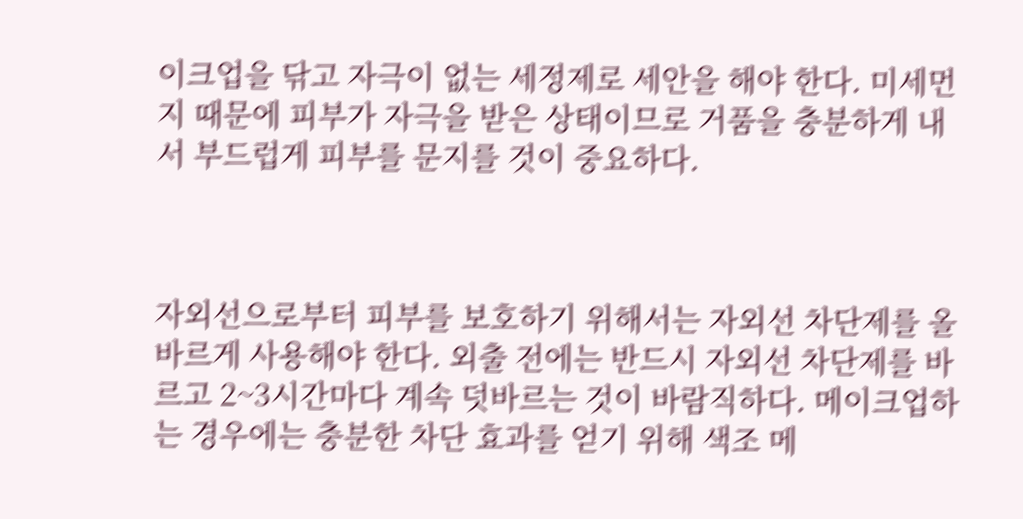이크업을 닦고 자극이 없는 세정제로 세안을 해야 한다. 미세먼지 때문에 피부가 자극을 받은 상태이므로 거품을 충분하게 내서 부드럽게 피부를 문지를 것이 중요하다.



자외선으로부터 피부를 보호하기 위해서는 자외선 차단제를 올바르게 사용해야 한다. 외출 전에는 반드시 자외선 차단제를 바르고 2~3시간마다 계속 덧바르는 것이 바람직하다. 메이크업하는 경우에는 충분한 차단 효과를 얻기 위해 색조 메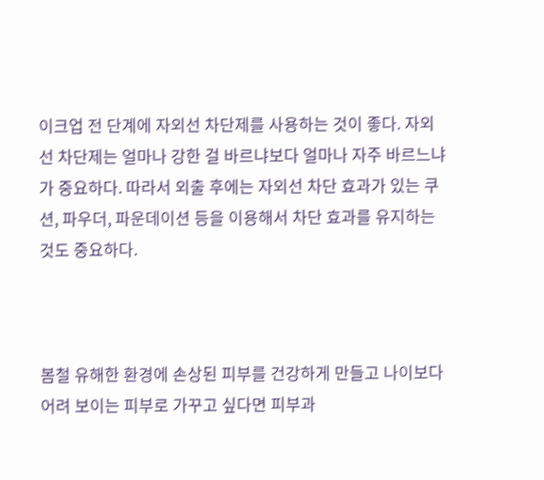이크업 전 단계에 자외선 차단제를 사용하는 것이 좋다. 자외선 차단제는 얼마나 강한 걸 바르냐보다 얼마나 자주 바르느냐가 중요하다. 따라서 외출 후에는 자외선 차단 효과가 있는 쿠션, 파우더, 파운데이션 등을 이용해서 차단 효과를 유지하는 것도 중요하다.



봄철 유해한 환경에 손상된 피부를 건강하게 만들고 나이보다 어려 보이는 피부로 가꾸고 싶다면 피부과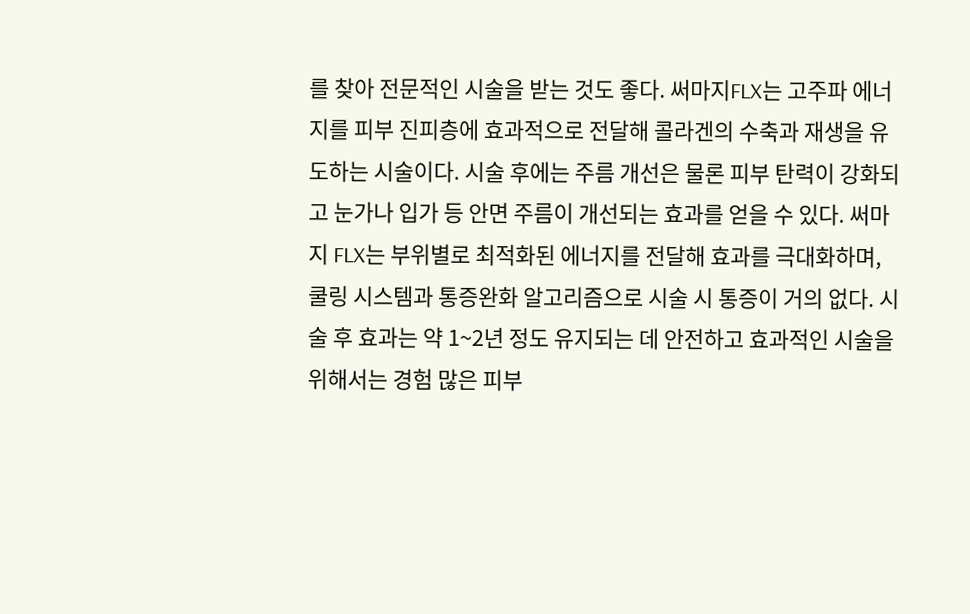를 찾아 전문적인 시술을 받는 것도 좋다. 써마지FLX는 고주파 에너지를 피부 진피층에 효과적으로 전달해 콜라겐의 수축과 재생을 유도하는 시술이다. 시술 후에는 주름 개선은 물론 피부 탄력이 강화되고 눈가나 입가 등 안면 주름이 개선되는 효과를 얻을 수 있다. 써마지 FLX는 부위별로 최적화된 에너지를 전달해 효과를 극대화하며, 쿨링 시스템과 통증완화 알고리즘으로 시술 시 통증이 거의 없다. 시술 후 효과는 약 1~2년 정도 유지되는 데 안전하고 효과적인 시술을 위해서는 경험 많은 피부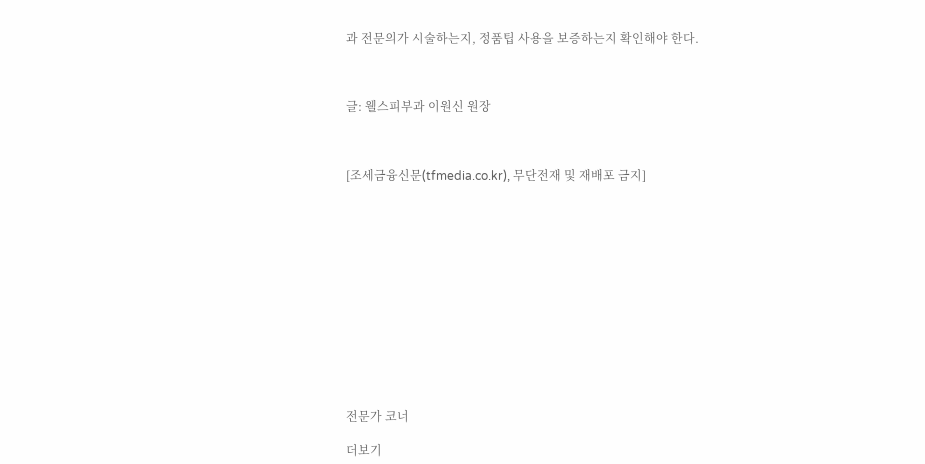과 전문의가 시술하는지, 정품팁 사용을 보증하는지 확인해야 한다.



글: 웰스피부과 이원신 원장



[조세금융신문(tfmedia.co.kr), 무단전재 및 재배포 금지]













전문가 코너

더보기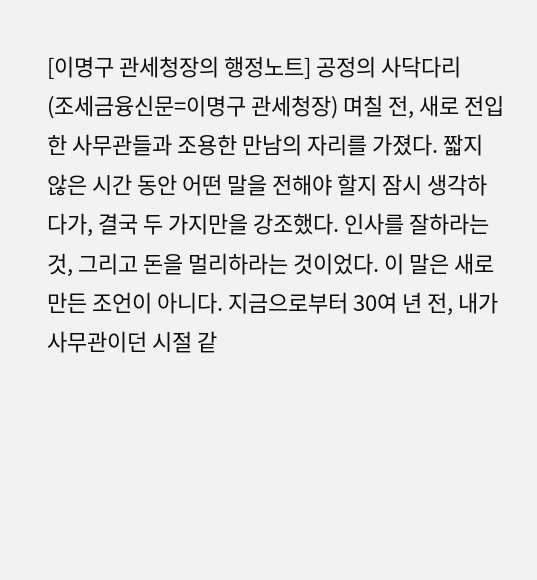[이명구 관세청장의 행정노트] 공정의 사닥다리
(조세금융신문=이명구 관세청장) 며칠 전, 새로 전입한 사무관들과 조용한 만남의 자리를 가졌다. 짧지 않은 시간 동안 어떤 말을 전해야 할지 잠시 생각하다가, 결국 두 가지만을 강조했다. 인사를 잘하라는 것, 그리고 돈을 멀리하라는 것이었다. 이 말은 새로 만든 조언이 아니다. 지금으로부터 30여 년 전, 내가 사무관이던 시절 같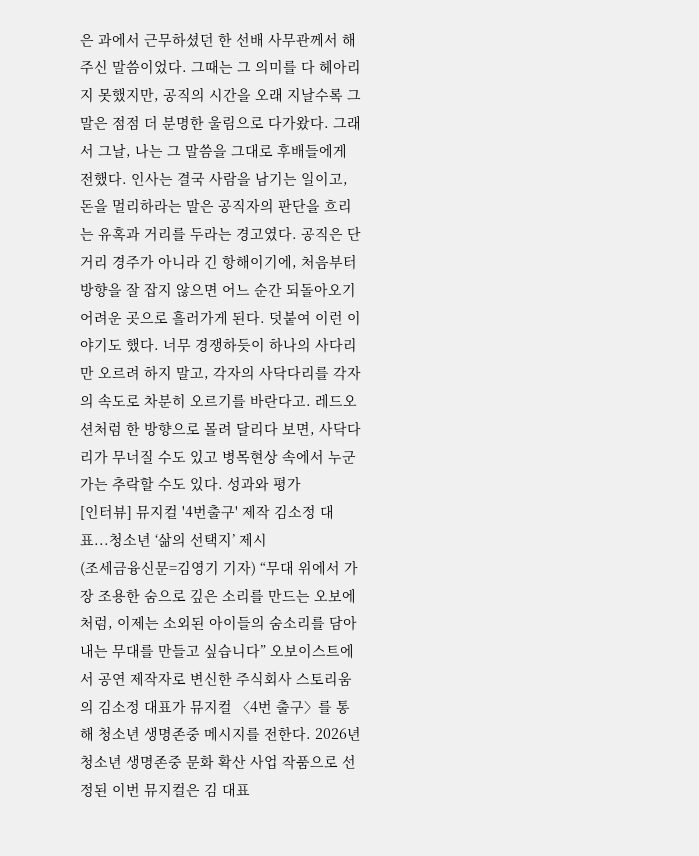은 과에서 근무하셨던 한 선배 사무관께서 해주신 말씀이었다. 그때는 그 의미를 다 헤아리지 못했지만, 공직의 시간을 오래 지날수록 그 말은 점점 더 분명한 울림으로 다가왔다. 그래서 그날, 나는 그 말씀을 그대로 후배들에게 전했다. 인사는 결국 사람을 남기는 일이고, 돈을 멀리하라는 말은 공직자의 판단을 흐리는 유혹과 거리를 두라는 경고였다. 공직은 단거리 경주가 아니라 긴 항해이기에, 처음부터 방향을 잘 잡지 않으면 어느 순간 되돌아오기 어려운 곳으로 흘러가게 된다. 덧붙여 이런 이야기도 했다. 너무 경쟁하듯이 하나의 사다리만 오르려 하지 말고, 각자의 사닥다리를 각자의 속도로 차분히 오르기를 바란다고. 레드오션처럼 한 방향으로 몰려 달리다 보면, 사닥다리가 무너질 수도 있고 병목현상 속에서 누군가는 추락할 수도 있다. 성과와 평가
[인터뷰] 뮤지컬 '4번출구' 제작 김소정 대표...청소년 ‘삶의 선택지’ 제시
(조세금융신문=김영기 기자) “무대 위에서 가장 조용한 숨으로 깊은 소리를 만드는 오보에처럼, 이제는 소외된 아이들의 숨소리를 담아내는 무대를 만들고 싶습니다” 오보이스트에서 공연 제작자로 변신한 주식회사 스토리움의 김소정 대표가 뮤지컬 〈4번 출구〉를 통해 청소년 생명존중 메시지를 전한다. 2026년 청소년 생명존중 문화 확산 사업 작품으로 선정된 이번 뮤지컬은 김 대표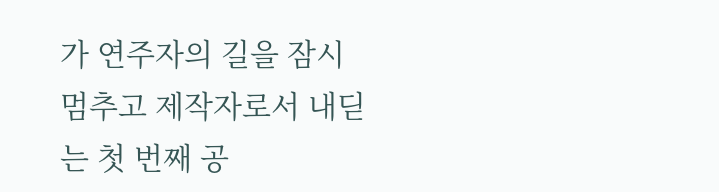가 연주자의 길을 잠시 멈추고 제작자로서 내딛는 첫 번째 공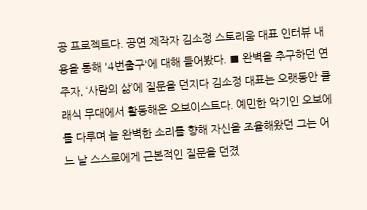공 프로젝트다. 공연 제작자 김소정 스토리움 대표 인터뷰 내용을 통해 '4번출구'에 대해 들어봤다. ■ 완벽을 추구하던 연주자, ‘사람의 삶’에 질문을 던지다 김소정 대표는 오랫동안 클래식 무대에서 활동해온 오보이스트다. 예민한 악기인 오보에를 다루며 늘 완벽한 소리를 향해 자신을 조율해왔던 그는 어느 날 스스로에게 근본적인 질문을 던졌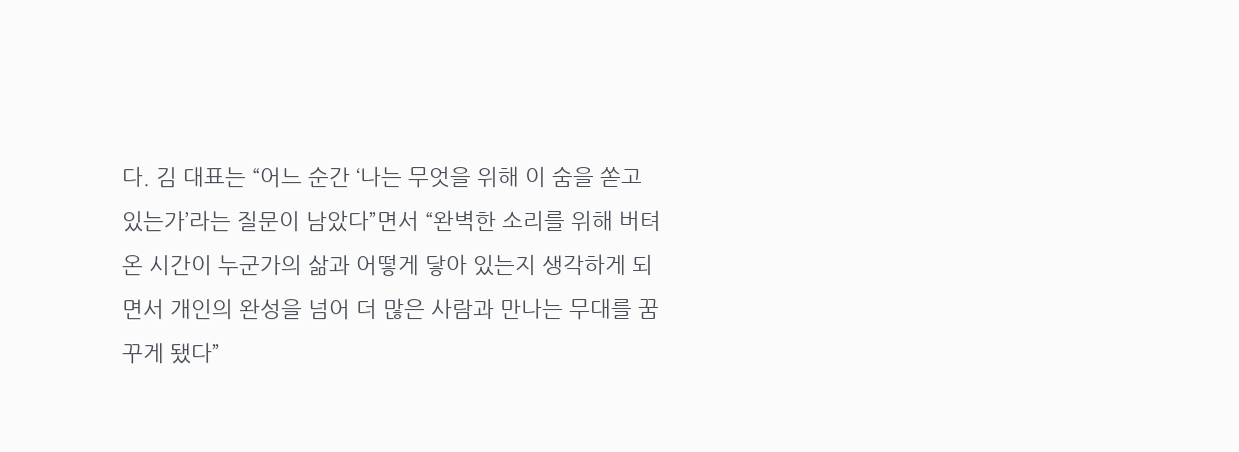다. 김 대표는 “어느 순간 ‘나는 무엇을 위해 이 숨을 쏟고 있는가’라는 질문이 남았다”면서 “완벽한 소리를 위해 버텨온 시간이 누군가의 삶과 어떻게 닿아 있는지 생각하게 되면서 개인의 완성을 넘어 더 많은 사람과 만나는 무대를 꿈꾸게 됐다”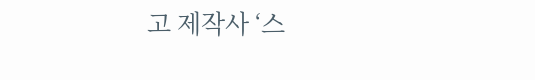고 제작사 ‘스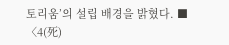토리움’의 설립 배경을 밝혔다. ■ 〈4(死)